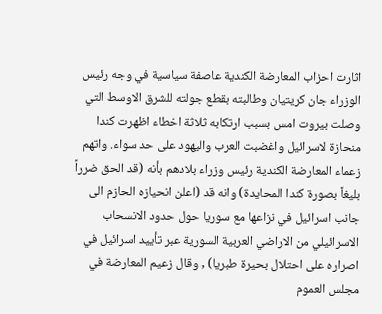اثارت احزاب المعارضة الكندية عاصفة سياسية في وجه رئيس الوزراء جان كريتيان وطالبته بقطع جولته للشرق الاوسط التي وصلت بيروت امس بسبب ارتكابه ثلاثة اخطاء اظهرت كندا منحازة لاسرائيل واغضبت العرب واليهود على حد سواء. واتهم زعماء المعارضة الكندية رئيس وزراء بلادهم بأنه (قد الحق ضرراً بليغاً بصورة كندا المحايدة) وانه قد (اعلن انحيازه الحازم الى جانب اسرائيل في نزاعها مع سوريا حول حدود الانسحاب الاسرائيلي من الاراضي العربية السورية عبر تأييد اسرائيل في اصراره على احتلال بحيرة طبريا) , وقال زعيم المعارضة في مجلس العموم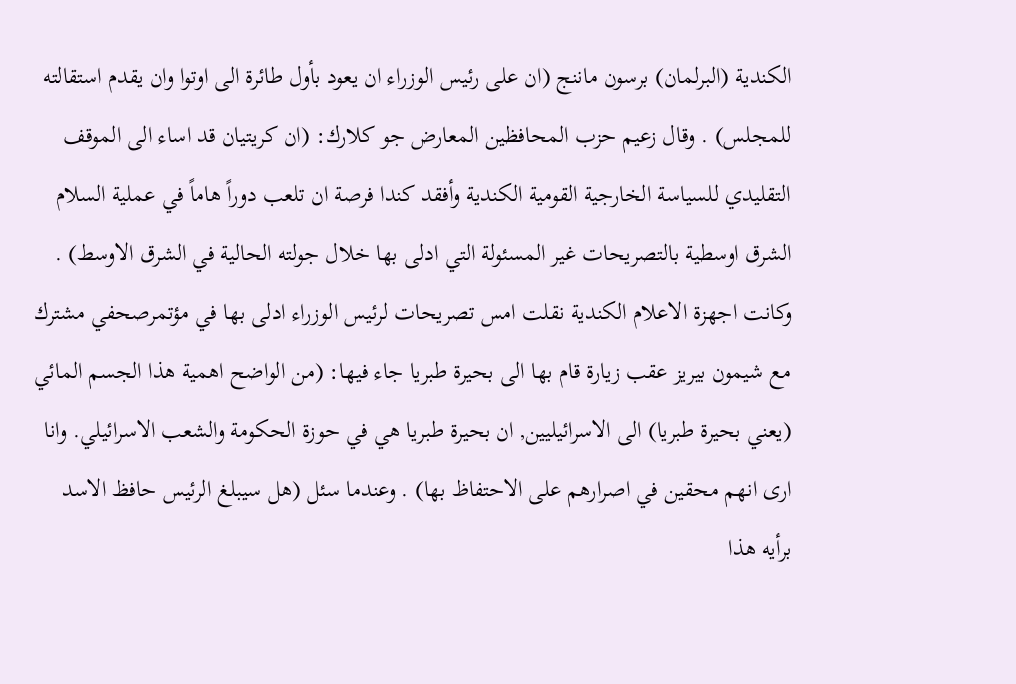الكندية (البرلمان) برسون ماننج (ان على رئيس الوزراء ان يعود بأول طائرة الى اوتوا وان يقدم استقالته للمجلس) . وقال زعيم حزب المحافظين المعارض جو كلارك: (ان كريتيان قد اساء الى الموقف التقليدي للسياسة الخارجية القومية الكندية وأفقد كندا فرصة ان تلعب دوراً هاماً في عملية السلام الشرق اوسطية بالتصريحات غير المسئولة التي ادلى بها خلال جولته الحالية في الشرق الاوسط) . وكانت اجهزة الاعلام الكندية نقلت امس تصريحات لرئيس الوزراء ادلى بها في مؤتمرصحفي مشترك مع شيمون بيريز عقب زيارة قام بها الى بحيرة طبريا جاء فيها: (من الواضح اهمية هذا الجسم المائي (يعني بحيرة طبريا) الى الاسرائيليين, ان بحيرة طبريا هي في حوزة الحكومة والشعب الاسرائيلي. وانا ارى انهم محقين في اصرارهم على الاحتفاظ بها) . وعندما سئل (هل سيبلغ الرئيس حافظ الاسد برأيه هذا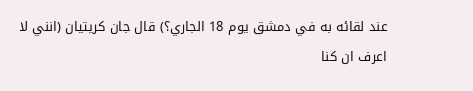عند لقائه به في دمشق يوم 18 الجاري؟) قال جان كريتيان (انني لا اعرف ان كنا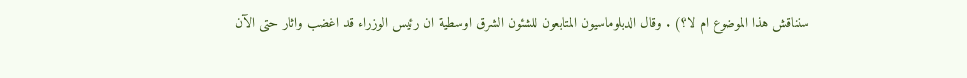سنناقش هذا الموضوع ام لا؟) . وقال الدبلوماسيون المتابعون للشئون الشرق اوسطية ان رئيس الوزراء قد اغضب واثار حتى الآن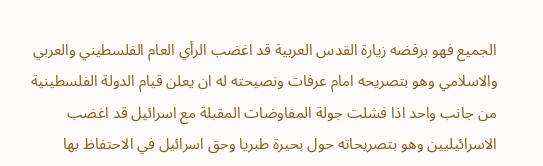الجميع فهو برفضه زيارة القدس العربية قد اغضب الرأي العام الفلسطيني والعربي والاسلامي وهو بتصريحه امام عرفات ونصيحته له ان يعلن قيام الدولة الفلسطينية من جانب واحد اذا فشلت جولة المفاوضات المقبلة مع اسرائيل قد اغضب الاسرائيليين وهو بتصريحاته حول بحيرة طبريا وحق اسرائيل في الاحتفاظ بها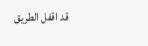قد اقفل الطريق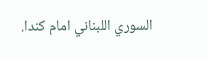السوري اللبناني امام كندا.